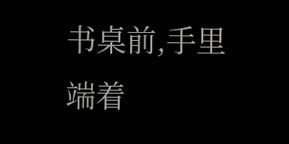书桌前,手里端着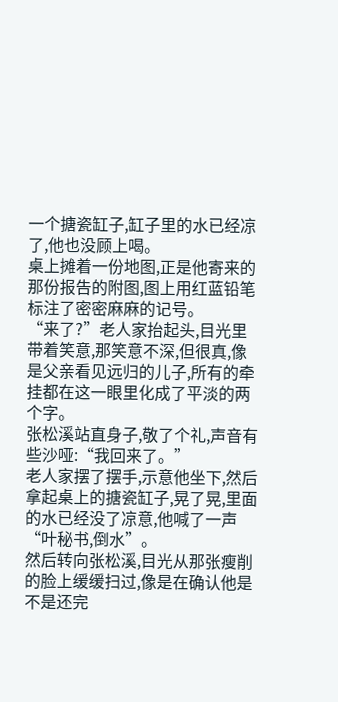一个搪瓷缸子,缸子里的水已经凉了,他也没顾上喝。
桌上摊着一份地图,正是他寄来的那份报告的附图,图上用红蓝铅笔标注了密密麻麻的记号。
“来了?”老人家抬起头,目光里带着笑意,那笑意不深,但很真,像是父亲看见远归的儿子,所有的牵挂都在这一眼里化成了平淡的两个字。
张松溪站直身子,敬了个礼,声音有些沙哑:“我回来了。”
老人家摆了摆手,示意他坐下,然后拿起桌上的搪瓷缸子,晃了晃,里面的水已经没了凉意,他喊了一声“叶秘书,倒水”。
然后转向张松溪,目光从那张瘦削的脸上缓缓扫过,像是在确认他是不是还完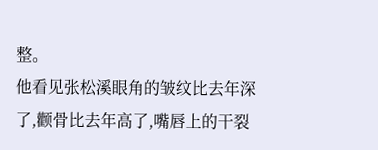整。
他看见张松溪眼角的皱纹比去年深了,颧骨比去年高了,嘴唇上的干裂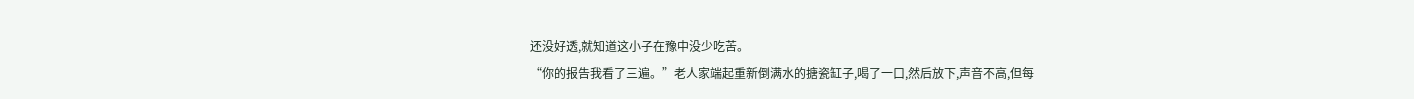还没好透,就知道这小子在豫中没少吃苦。
“你的报告我看了三遍。”老人家端起重新倒满水的搪瓷缸子,喝了一口,然后放下,声音不高,但每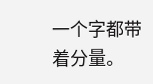一个字都带着分量。